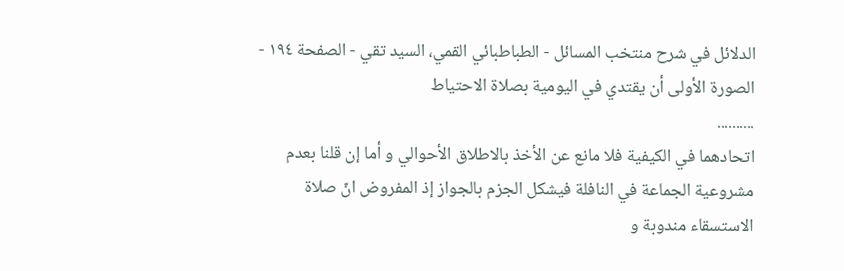الدلائل في شرح منتخب المسائل - الطباطبائي القمي، السید تقي - الصفحة ١٩٤ - الصورة الأولى أن يقتدي في اليومية بصلاة الاحتياط
..........
اتحادهما في الكيفية فلا مانع عن الأخذ بالاطلاق الأحوالي و أما إن قلنا بعدم مشروعية الجماعة في النافلة فيشكل الجزم بالجواز إذ المفروض انّ صلاة الاستسقاء مندوبة و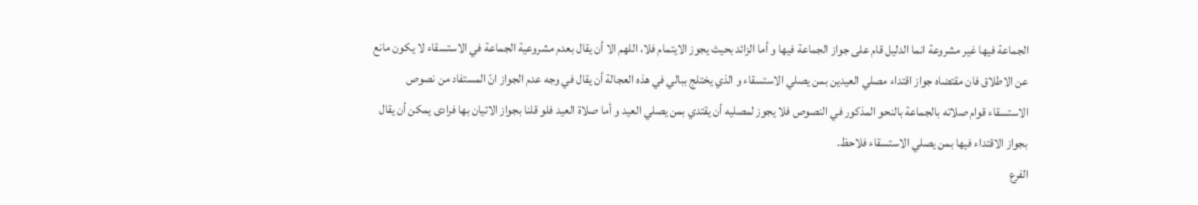الجماعة فيها غير مشروعة انما الدليل قام على جواز الجماعة فيها و أما الزائد بحيث يجوز الايتمام فلا، اللهم الا أن يقال بعدم مشروعية الجماعة في الاستسقاء لا يكون مانع عن الاطلاق فان مقتضاه جواز اقتداء مصلي العيدين بمن يصلي الاستسقاء و الذي يختلج ببالي في هذه العجالة أن يقال في وجه عدم الجواز انّ المستفاد من نصوص الاستسقاء قوام صلاته بالجماعة بالنحو المذكور في النصوص فلا يجوز لمصليه أن يقتدي بمن يصلي العيد و أما صلاة العيد فلو قلنا بجواز الاتيان بها فرادى يمكن أن يقال بجواز الاقتداء فيها بمن يصلي الاستسقاء فلاحظ.
الفرع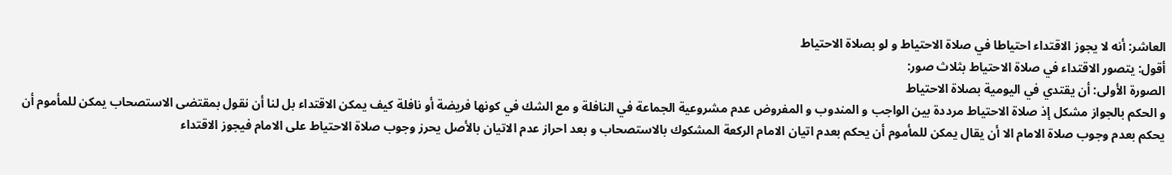العاشر: أنه لا يجوز الاقتداء احتياطا في صلاة الاحتياط و لو بصلاة الاحتياط
أقول: يتصور الاقتداء في صلاة الاحتياط بثلاث صور:
الصورة الأولى: أن يقتدي في اليومية بصلاة الاحتياط
و الحكم بالجواز مشكل إذ صلاة الاحتياط مرددة بين الواجب و المندوب و المفروض عدم مشروعية الجماعة في النافلة و مع الشك في كونها فريضة أو نافلة كيف يمكن الاقتداء بل لنا أن نقول بمقتضى الاستصحاب يمكن للمأموم أن يحكم بعدم وجوب صلاة الامام الا أن يقال يمكن للمأموم أن يحكم بعدم اتيان الامام الركعة المشكوك بالاستصحاب و بعد احراز عدم الاتيان بالأصل يحرز وجوب صلاة الاحتياط على الامام فيجوز الاقتداء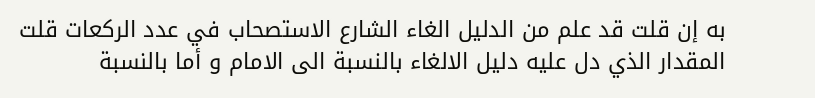به إن قلت قد علم من الدليل الغاء الشارع الاستصحاب في عدد الركعات قلت المقدار الذي دل عليه دليل الالغاء بالنسبة الى الامام و أما بالنسبة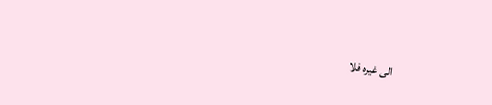الى غيره فلا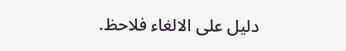دليل على الالغاء فلاحظ.